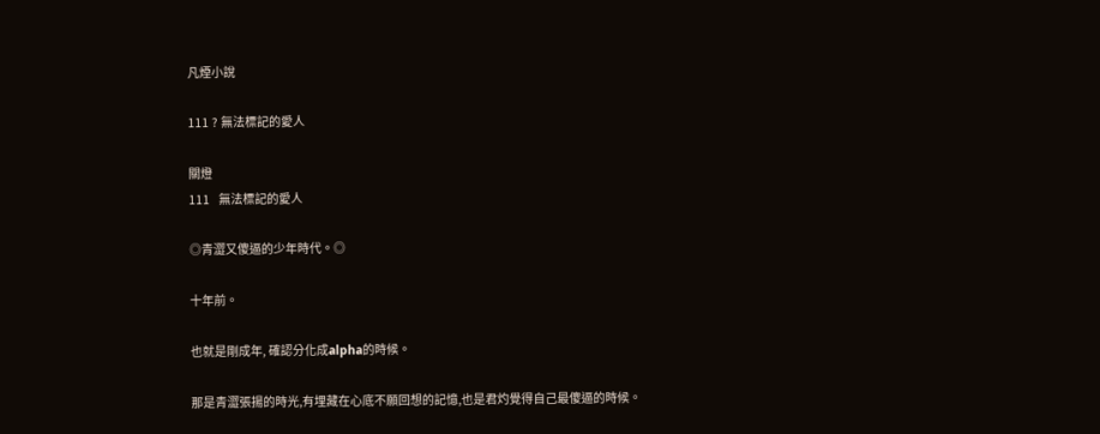凡煙小說

111 ? 無法標記的愛人

關燈
111   無法標記的愛人

◎青澀又傻逼的少年時代。◎

十年前。

也就是剛成年, 確認分化成alpha的時候。

那是青澀張揚的時光,有埋藏在心底不願回想的記憶,也是君灼覺得自己最傻逼的時候。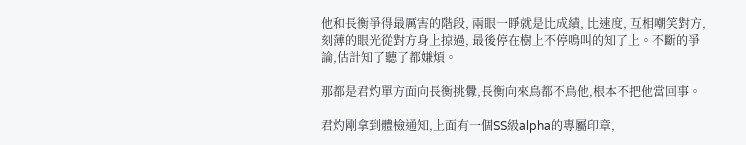他和長衡爭得最厲害的階段, 兩眼一睜就是比成績, 比速度, 互相嘲笑對方,刻薄的眼光從對方身上掠過, 最後停在樹上不停鳴叫的知了上。不斷的爭論,估計知了聽了都嫌煩。

那都是君灼單方面向長衡挑釁,長衡向來鳥都不鳥他,根本不把他當回事。

君灼剛拿到體檢通知,上面有一個SS級alpha的專屬印章,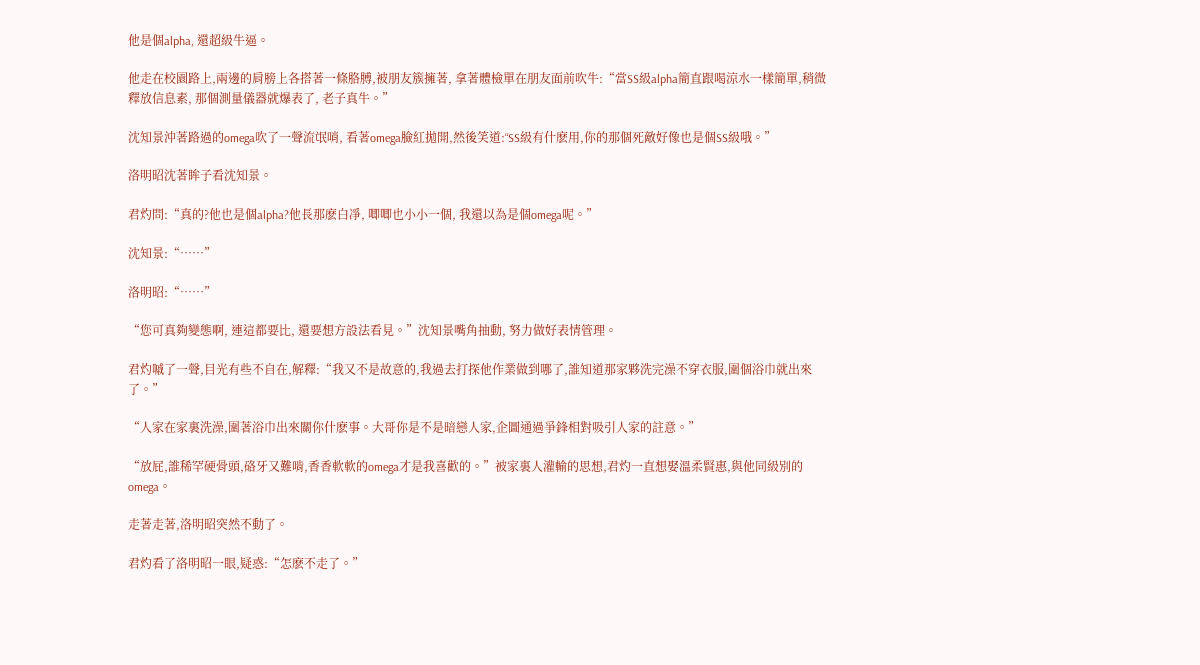他是個alpha, 還超級牛逼。

他走在校園路上,兩邊的肩膀上各搭著一條胳膊,被朋友簇擁著, 拿著體檢單在朋友面前吹牛:“當SS級alpha簡直跟喝涼水一樣簡單,稍微釋放信息素, 那個測量儀器就爆表了, 老子真牛。”

沈知景沖著路過的omega吹了一聲流氓哨, 看著omega臉紅拋開,然後笑道:“SS級有什麽用,你的那個死敵好像也是個SS級哦。”

洛明昭沈著眸子看沈知景。

君灼問:“真的?他也是個alpha?他長那麽白凈, 唧唧也小小一個, 我還以為是個omega呢。”

沈知景:“……”

洛明昭:“……”

“您可真夠變態啊, 連這都要比, 還要想方設法看見。”沈知景嘴角抽動, 努力做好表情管理。

君灼嘁了一聲,目光有些不自在,解釋:“我又不是故意的,我過去打探他作業做到哪了,誰知道那家夥洗完澡不穿衣服,圍個浴巾就出來了。”

“人家在家裏洗澡,圍著浴巾出來關你什麽事。大哥你是不是暗戀人家,企圖通過爭鋒相對吸引人家的註意。”

“放屁,誰稀罕硬骨頭,硌牙又難啃,香香軟軟的omega才是我喜歡的。”被家裏人灌輸的思想,君灼一直想娶溫柔賢惠,與他同級別的omega。

走著走著,洛明昭突然不動了。

君灼看了洛明昭一眼,疑惑:“怎麽不走了。”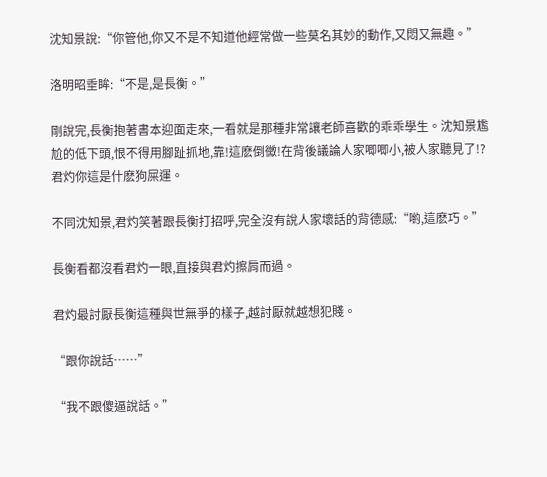沈知景說:“你管他,你又不是不知道他經常做一些莫名其妙的動作,又悶又無趣。”

洛明昭垂眸:“不是,是長衡。”

剛說完,長衡抱著書本迎面走來,一看就是那種非常讓老師喜歡的乖乖學生。沈知景尷尬的低下頭,恨不得用腳趾抓地,靠!這麽倒黴!在背後議論人家唧唧小,被人家聽見了!?君灼你這是什麽狗屎運。

不同沈知景,君灼笑著跟長衡打招呼,完全沒有說人家壞話的背德感:“喲,這麽巧。”

長衡看都沒看君灼一眼,直接與君灼擦肩而過。

君灼最討厭長衡這種與世無爭的樣子,越討厭就越想犯賤。

“跟你說話……”

“我不跟傻逼說話。”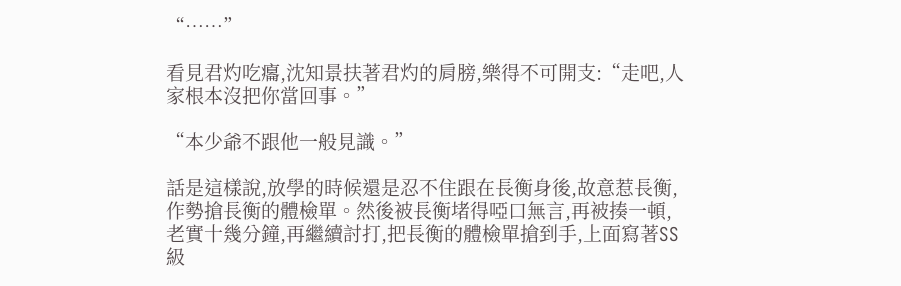“……”

看見君灼吃癟,沈知景扶著君灼的肩膀,樂得不可開支:“走吧,人家根本沒把你當回事。”

“本少爺不跟他一般見識。”

話是這樣說,放學的時候還是忍不住跟在長衡身後,故意惹長衡,作勢搶長衡的體檢單。然後被長衡堵得啞口無言,再被揍一頓,老實十幾分鐘,再繼續討打,把長衡的體檢單搶到手,上面寫著SS級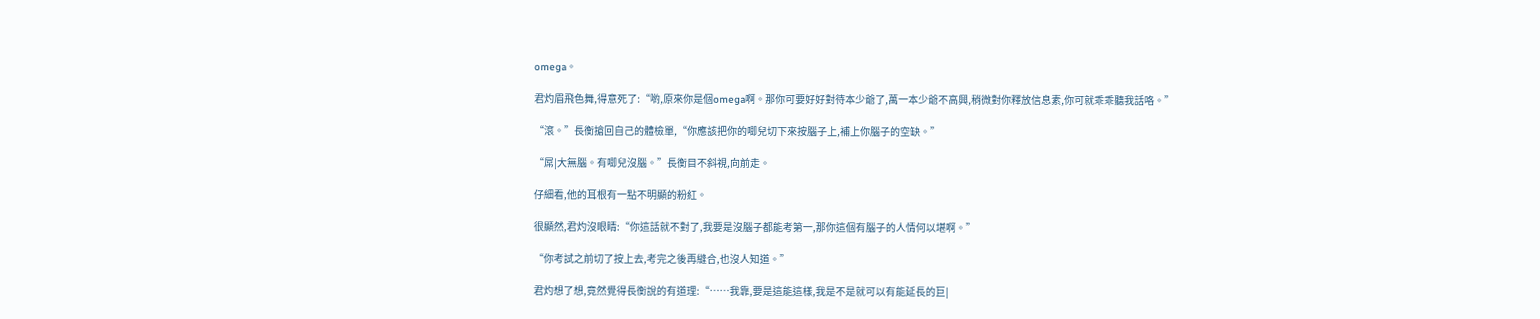omega。

君灼眉飛色舞,得意死了:“喲,原來你是個omega啊。那你可要好好對待本少爺了,萬一本少爺不高興,稍微對你釋放信息素,你可就乖乖聽我話咯。”

“滾。”長衡搶回自己的體檢單,“你應該把你的唧兒切下來按腦子上,補上你腦子的空缺。”

“屌|大無腦。有唧兒沒腦。”長衡目不斜視,向前走。

仔細看,他的耳根有一點不明顯的粉紅。

很顯然,君灼沒眼睛:“你這話就不對了,我要是沒腦子都能考第一,那你這個有腦子的人情何以堪啊。”

“你考試之前切了按上去,考完之後再縫合,也沒人知道。”

君灼想了想,竟然覺得長衡說的有道理:“……我靠,要是這能這樣,我是不是就可以有能延長的巨|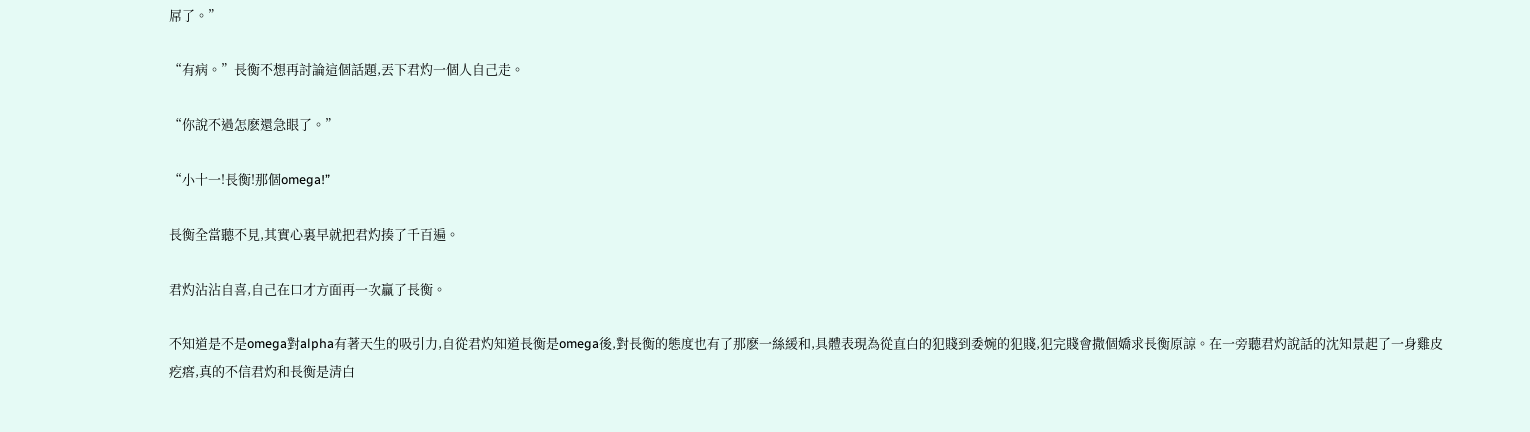屌了。”

“有病。”長衡不想再討論這個話題,丟下君灼一個人自己走。

“你說不過怎麽還急眼了。”

“小十一!長衡!那個omega!”

長衡全當聽不見,其實心裏早就把君灼揍了千百遍。

君灼沾沾自喜,自己在口才方面再一次贏了長衡。

不知道是不是omega對alpha有著天生的吸引力,自從君灼知道長衡是omega後,對長衡的態度也有了那麽一絲緩和,具體表現為從直白的犯賤到委婉的犯賤,犯完賤會撒個嬌求長衡原諒。在一旁聽君灼說話的沈知景起了一身雞皮疙瘩,真的不信君灼和長衡是清白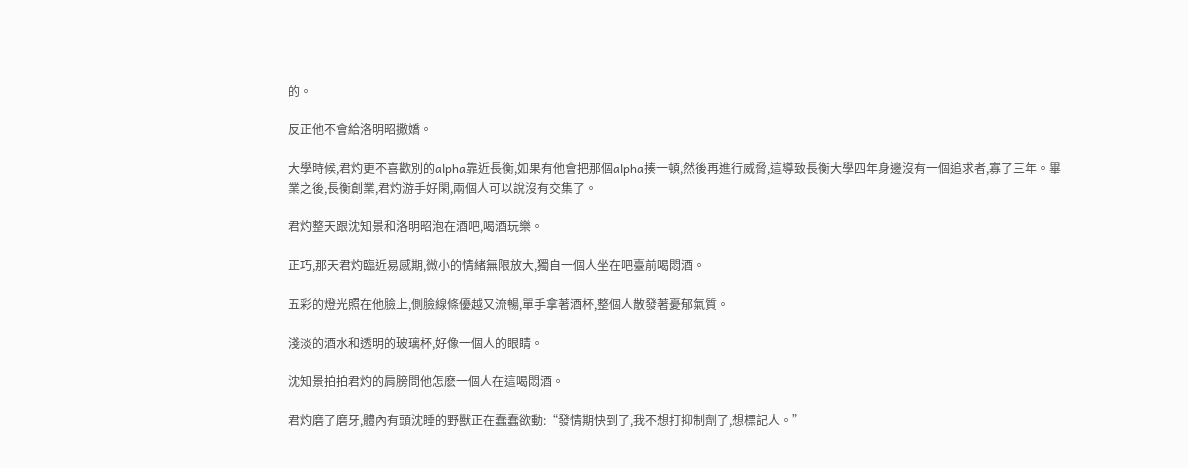的。

反正他不會給洛明昭撒嬌。

大學時候,君灼更不喜歡別的alpha靠近長衡,如果有他會把那個alpha揍一頓,然後再進行威脅,這導致長衡大學四年身邊沒有一個追求者,寡了三年。畢業之後,長衡創業,君灼游手好閑,兩個人可以說沒有交集了。

君灼整天跟沈知景和洛明昭泡在酒吧,喝酒玩樂。

正巧,那天君灼臨近易感期,微小的情緒無限放大,獨自一個人坐在吧臺前喝悶酒。

五彩的燈光照在他臉上,側臉線條優越又流暢,單手拿著酒杯,整個人散發著憂郁氣質。

淺淡的酒水和透明的玻璃杯,好像一個人的眼睛。

沈知景拍拍君灼的肩膀問他怎麽一個人在這喝悶酒。

君灼磨了磨牙,體內有頭沈睡的野獸正在蠢蠢欲動:“發情期快到了,我不想打抑制劑了,想標記人。”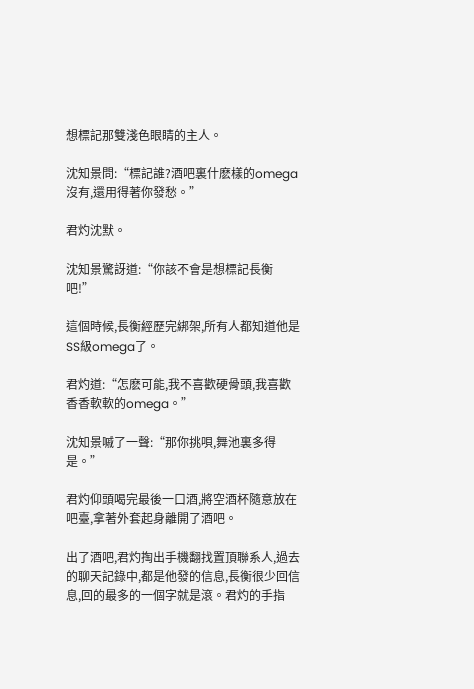想標記那雙淺色眼睛的主人。

沈知景問:“標記誰?酒吧裏什麽樣的omega沒有,還用得著你發愁。”

君灼沈默。

沈知景驚訝道:“你該不會是想標記長衡吧!”

這個時候,長衡經歷完綁架,所有人都知道他是SS級omega了。

君灼道:“怎麽可能,我不喜歡硬骨頭,我喜歡香香軟軟的omega。”

沈知景嘁了一聲:“那你挑唄,舞池裏多得是。”

君灼仰頭喝完最後一口酒,將空酒杯隨意放在吧臺,拿著外套起身離開了酒吧。

出了酒吧,君灼掏出手機翻找置頂聯系人,過去的聊天記錄中,都是他發的信息,長衡很少回信息,回的最多的一個字就是滾。君灼的手指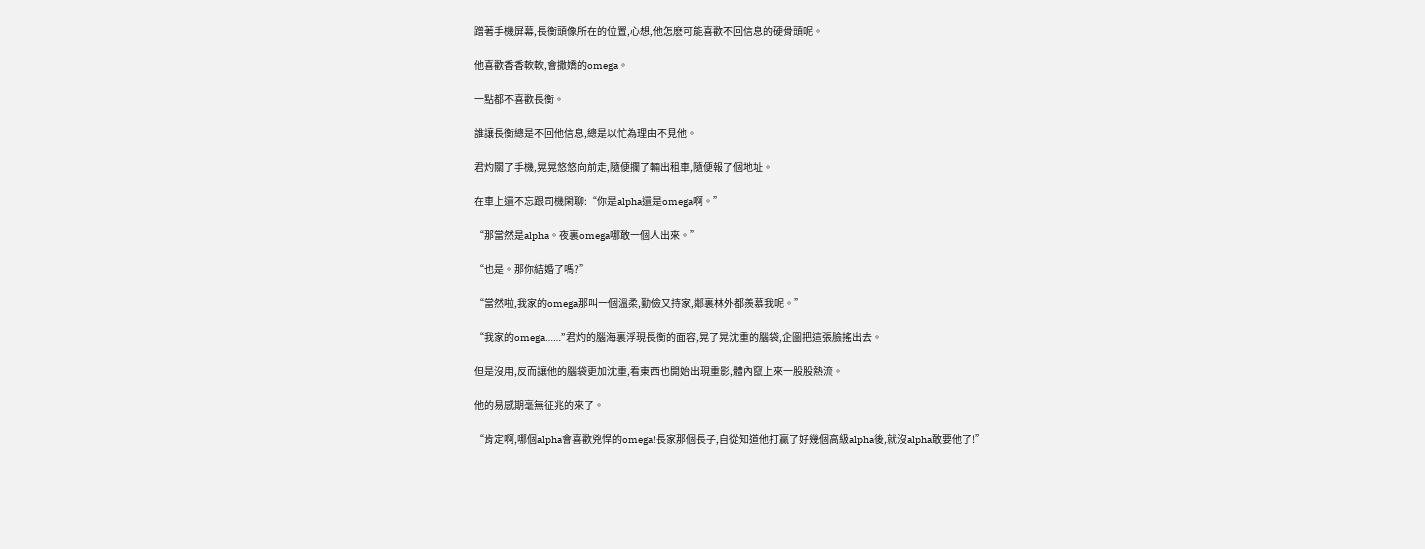蹭著手機屏幕,長衡頭像所在的位置,心想,他怎麽可能喜歡不回信息的硬骨頭呢。

他喜歡香香軟軟,會撒嬌的omega。

一點都不喜歡長衡。

誰讓長衡總是不回他信息,總是以忙為理由不見他。

君灼關了手機,晃晃悠悠向前走,隨便攔了輛出租車,隨便報了個地址。

在車上還不忘跟司機閑聊:“你是alpha還是omega啊。”

“那當然是alpha。夜裏omega哪敢一個人出來。”

“也是。那你結婚了嗎?”

“當然啦,我家的omega那叫一個溫柔,勤儉又持家,鄰裏林外都羨慕我呢。”

“我家的omega……”君灼的腦海裏浮現長衡的面容,晃了晃沈重的腦袋,企圖把這張臉搖出去。

但是沒用,反而讓他的腦袋更加沈重,看東西也開始出現重影,體內竄上來一股股熱流。

他的易感期毫無征兆的來了。

“肯定啊,哪個alpha會喜歡兇悍的omega!長家那個長子,自從知道他打贏了好幾個高級alpha後,就沒alpha敢要他了!”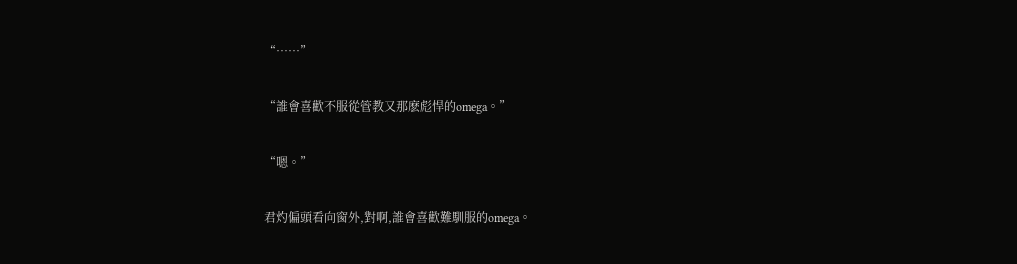“……”

“誰會喜歡不服從管教又那麽彪悍的omega。”

“嗯。”

君灼偏頭看向窗外,對啊,誰會喜歡難馴服的omega。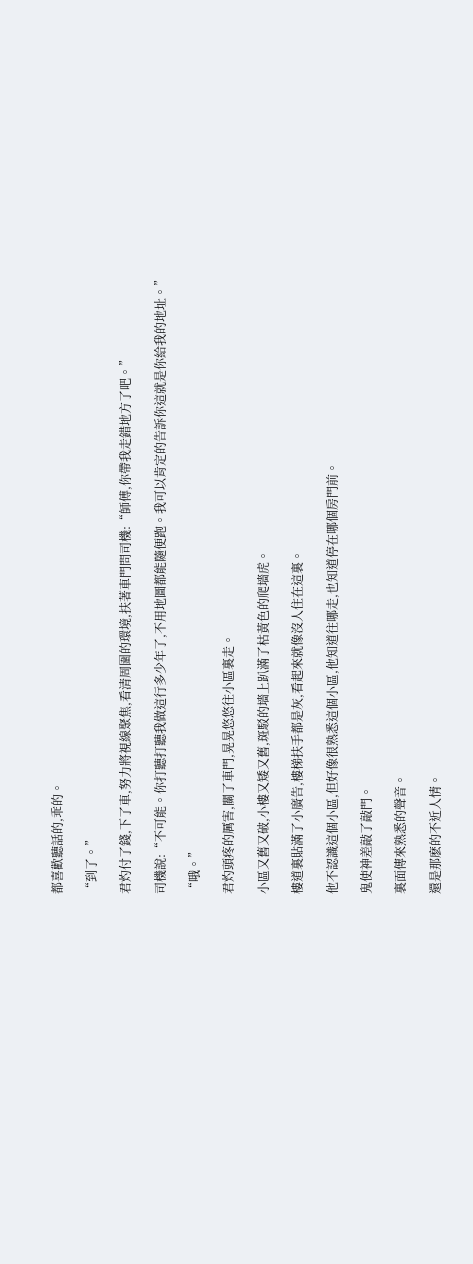都喜歡聽話的,乖的。

“到了。”

君灼付了錢,下了車,努力將視線聚焦,看清周圍的環境,扶著車門問司機:“師傅,你帶我走錯地方了吧。”

司機說:“不可能。你打聽打聽我做這行多少年了,不用地圖都能隨便跑。我可以肯定的告訴你這就是你給我的地址。”

“哦。”

君灼頭疼的厲害,關了車門,晃晃悠悠往小區裏走。

小區又舊又破,小樓又矮又舊,斑駁的墻上趴滿了枯黃色的爬墻虎。

樓道裏貼滿了小廣告,樓梯扶手都是灰,看起來就像沒人住在這裏。

他不認識這個小區,但好像很熟悉這個小區,他知道往哪走,也知道停在哪個房門前。

鬼使神差敲了敲門。

裏面傳來熟悉的聲音。

還是那麽的不近人情。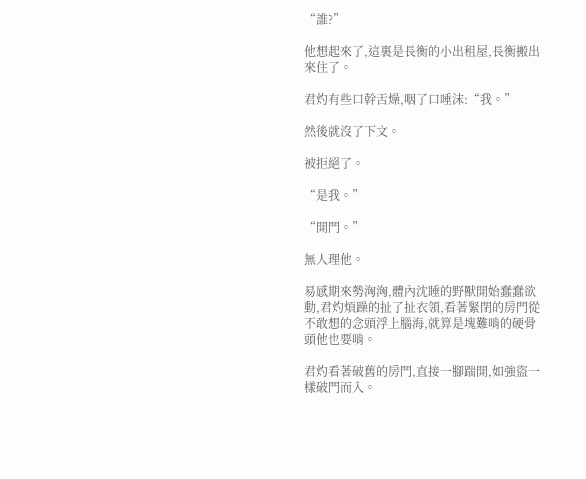“誰?”

他想起來了,這裏是長衡的小出租屋,長衡搬出來住了。

君灼有些口幹舌燥,咽了口唾沫:“我。”

然後就沒了下文。

被拒絕了。

“是我。”

“開門。”

無人理他。

易感期來勢洶洶,體內沈睡的野獸開始蠢蠢欲動,君灼煩躁的扯了扯衣領,看著緊閉的房門從不敢想的念頭浮上腦海,就算是塊難啃的硬骨頭他也要啃。

君灼看著破舊的房門,直接一腳踹開,如強盜一樣破門而入。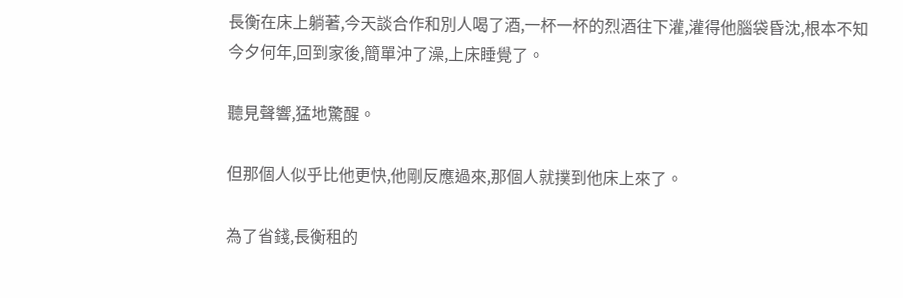長衡在床上躺著,今天談合作和別人喝了酒,一杯一杯的烈酒往下灌,灌得他腦袋昏沈,根本不知今夕何年,回到家後,簡單沖了澡,上床睡覺了。

聽見聲響,猛地驚醒。

但那個人似乎比他更快,他剛反應過來,那個人就撲到他床上來了。

為了省錢,長衡租的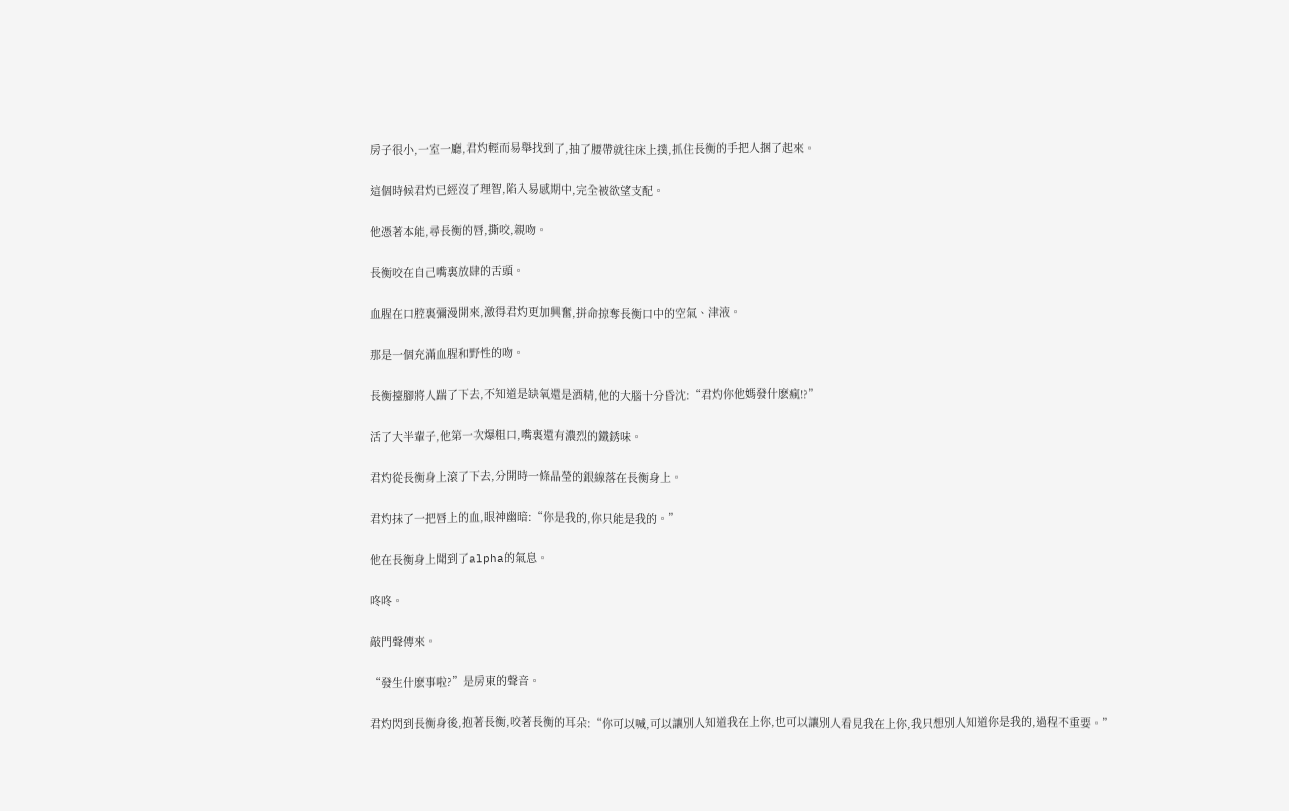房子很小,一室一廳,君灼輕而易舉找到了,抽了腰帶就往床上撲,抓住長衡的手把人捆了起來。

這個時候君灼已經沒了理智,陷入易感期中,完全被欲望支配。

他憑著本能,尋長衡的唇,撕咬,親吻。

長衡咬在自己嘴裏放肆的舌頭。

血腥在口腔裏彌漫開來,激得君灼更加興奮,拼命掠奪長衡口中的空氣、津液。

那是一個充滿血腥和野性的吻。

長衡擡腳將人踹了下去,不知道是缺氧還是酒精,他的大腦十分昏沈:“君灼你他媽發什麽瘋!?”

活了大半輩子,他第一次爆粗口,嘴裏還有濃烈的鐵銹味。

君灼從長衡身上滾了下去,分開時一條晶瑩的銀線落在長衡身上。

君灼抹了一把唇上的血,眼神幽暗:“你是我的,你只能是我的。”

他在長衡身上聞到了alpha的氣息。

咚咚。

敲門聲傳來。

“發生什麽事啦?”是房東的聲音。

君灼閃到長衡身後,抱著長衡,咬著長衡的耳朵:“你可以喊,可以讓別人知道我在上你,也可以讓別人看見我在上你,我只想別人知道你是我的,過程不重要。”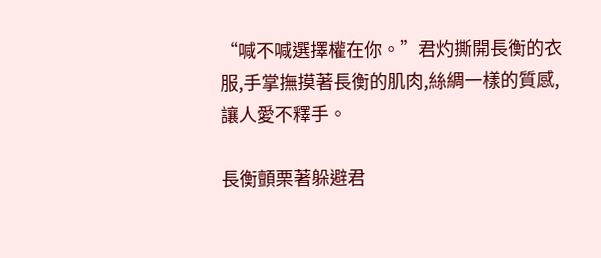“喊不喊選擇權在你。”君灼撕開長衡的衣服,手掌撫摸著長衡的肌肉,絲綢一樣的質感,讓人愛不釋手。

長衡顫栗著躲避君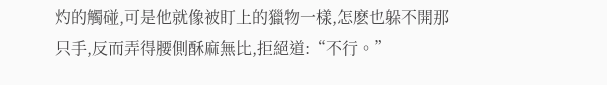灼的觸碰,可是他就像被盯上的獵物一樣,怎麽也躲不開那只手,反而弄得腰側酥麻無比,拒絕道:“不行。”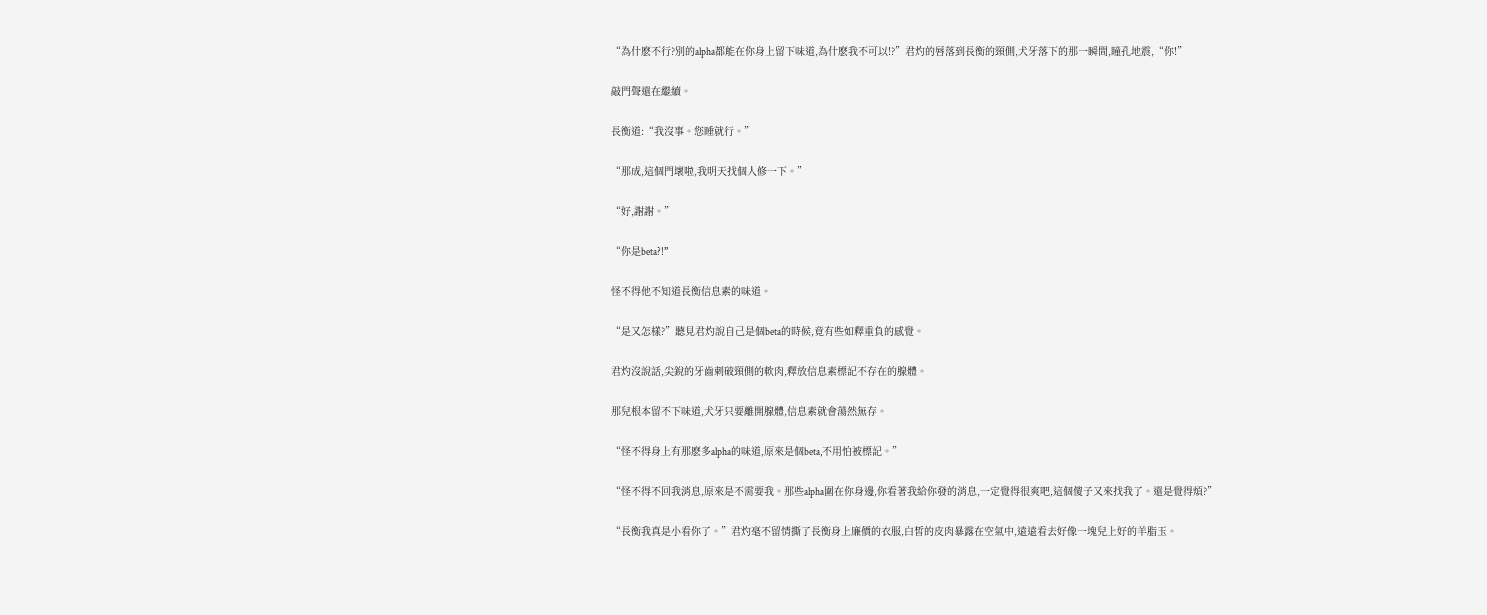“為什麽不行?別的alpha都能在你身上留下味道,為什麽我不可以!?”君灼的唇落到長衡的頸側,犬牙落下的那一瞬間,瞳孔地震,“你!”

敲門聲還在繼續。

長衡道:“我沒事。您睡就行。”

“那成,這個門壞啦,我明天找個人修一下。”

“好,謝謝。”

“你是beta?!”

怪不得他不知道長衡信息素的味道。

“是又怎樣?”聽見君灼說自己是個beta的時候,竟有些如釋重負的感覺。

君灼沒說話,尖銳的牙齒刺破頸側的軟肉,釋放信息素標記不存在的腺體。

那兒根本留不下味道,犬牙只要離開腺體,信息素就會蕩然無存。

“怪不得身上有那麽多alpha的味道,原來是個beta,不用怕被標記。”

“怪不得不回我消息,原來是不需要我。那些alpha圍在你身邊,你看著我給你發的消息,一定覺得很爽吧,這個傻子又來找我了。還是覺得煩?”

“長衡我真是小看你了。”君灼毫不留情撕了長衡身上廉價的衣服,白皙的皮肉暴露在空氣中,遠遠看去好像一塊兒上好的羊脂玉。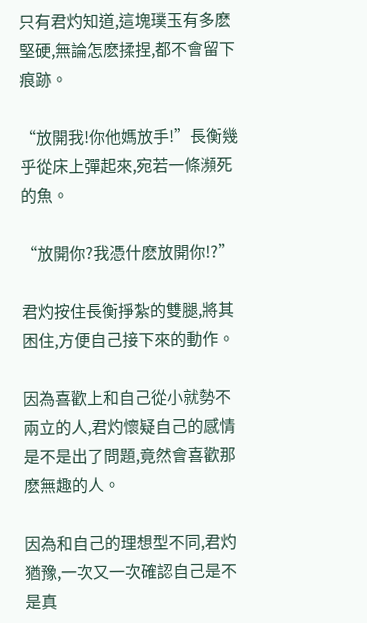只有君灼知道,這塊璞玉有多麽堅硬,無論怎麽揉捏,都不會留下痕跡。

“放開我!你他媽放手!”長衡幾乎從床上彈起來,宛若一條瀕死的魚。

“放開你?我憑什麽放開你!?”

君灼按住長衡掙紮的雙腿,將其困住,方便自己接下來的動作。

因為喜歡上和自己從小就勢不兩立的人,君灼懷疑自己的感情是不是出了問題,竟然會喜歡那麽無趣的人。

因為和自己的理想型不同,君灼猶豫,一次又一次確認自己是不是真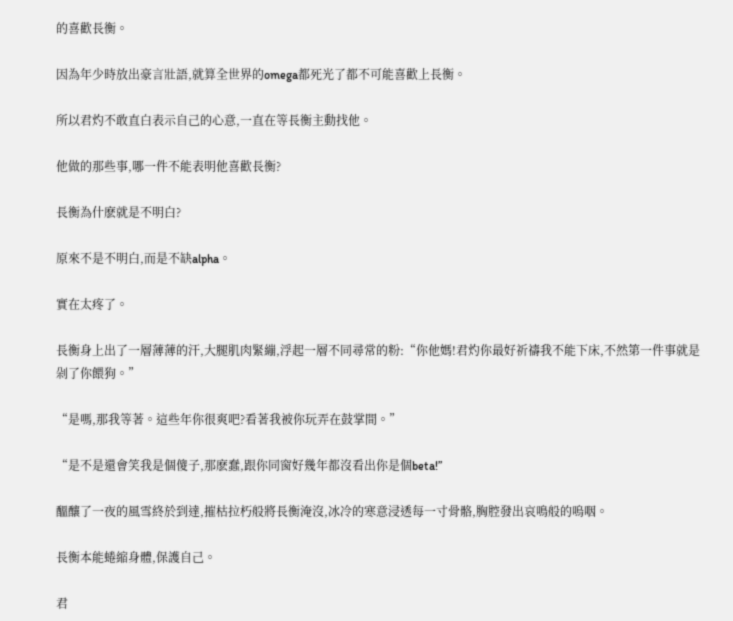的喜歡長衡。

因為年少時放出豪言壯語,就算全世界的omega都死光了都不可能喜歡上長衡。

所以君灼不敢直白表示自己的心意,一直在等長衡主動找他。

他做的那些事,哪一件不能表明他喜歡長衡?

長衡為什麽就是不明白?

原來不是不明白,而是不缺alpha。

實在太疼了。

長衡身上出了一層薄薄的汗,大腿肌肉緊繃,浮起一層不同尋常的粉:“你他媽!君灼你最好祈禱我不能下床,不然第一件事就是剁了你餵狗。”

“是嗎,那我等著。這些年你很爽吧?看著我被你玩弄在鼓掌間。”

“是不是還會笑我是個傻子,那麽蠢,跟你同窗好幾年都沒看出你是個beta!”

醞釀了一夜的風雪終於到達,摧枯拉朽般將長衡淹沒,冰冷的寒意浸透每一寸骨骼,胸腔發出哀鳴般的嗚咽。

長衡本能蜷縮身體,保護自己。

君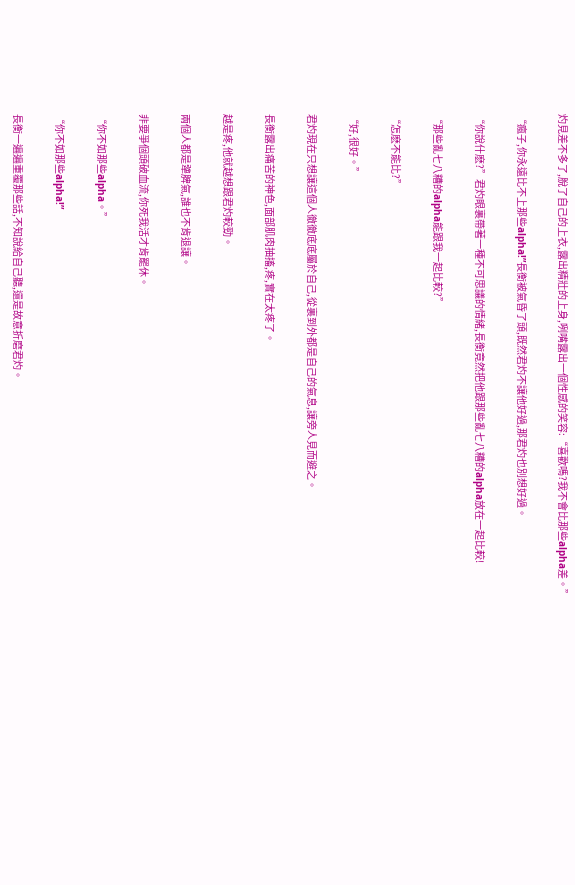灼見差不多了,脫了自己的上衣,露出精壯的上身,咧嘴露出一個性感的笑容:“喜歡嗎?我不會比那些alpha差。”

“瘋子,你永遠比不上那些alpha!”長衡被氣昏了頭,既然君灼不讓他好過,那君灼也別想好過。

“你說什麽?”君灼眼裏帶著一種不可思議的情緒,長衡竟然把他跟那些亂七八糟的alpha放在一起比較!

“那些亂七八糟的alpha能跟我一起比較?”

“怎麽不能比?”

“好,很好。”

君灼現在只想讓這個人徹徹底底屬於自己,從裏到外都是自己的氣息,讓旁人見而避之。

長衡露出痛苦的神色,面部肌肉抽搐,疼,實在太疼了。

越是疼,他就越想跟君灼較勁。

兩個人都是犟脾氣,誰也不肯退讓。

非要爭個頭破血流,你死我活才肯罷休。

“你不如那些alpha。”

“你不如那些alpha!”

長衡一遍遍重覆那些話,不知說給自己聽,還是故意折磨君灼。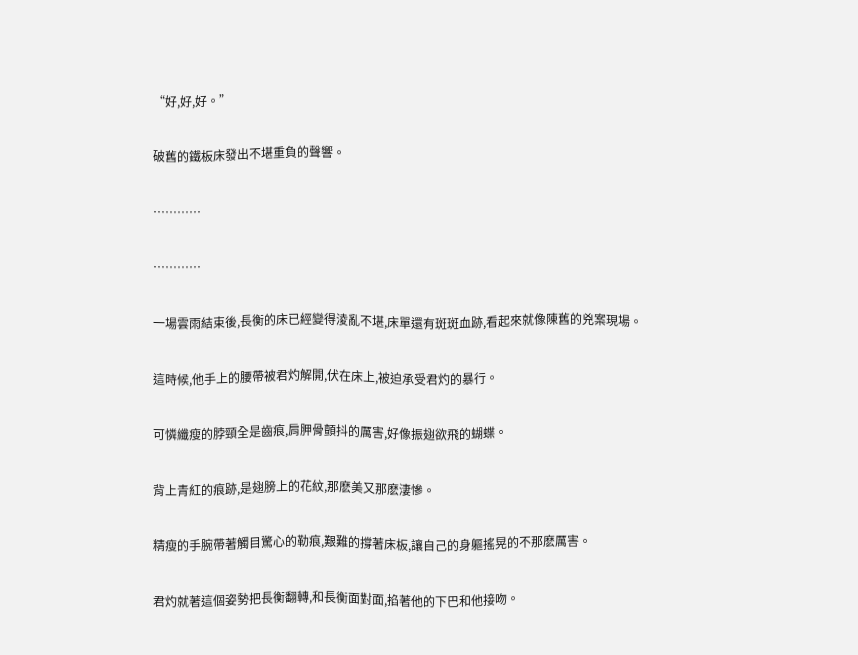“好,好,好。”

破舊的鐵板床發出不堪重負的聲響。

…………

…………

一場雲雨結束後,長衡的床已經變得淩亂不堪,床單還有斑斑血跡,看起來就像陳舊的兇案現場。

這時候,他手上的腰帶被君灼解開,伏在床上,被迫承受君灼的暴行。

可憐纖瘦的脖頸全是齒痕,肩胛骨顫抖的厲害,好像振翅欲飛的蝴蝶。

背上青紅的痕跡,是翅膀上的花紋,那麽美又那麽淒慘。

精瘦的手腕帶著觸目驚心的勒痕,艱難的撐著床板,讓自己的身軀搖晃的不那麽厲害。

君灼就著這個姿勢把長衡翻轉,和長衡面對面,掐著他的下巴和他接吻。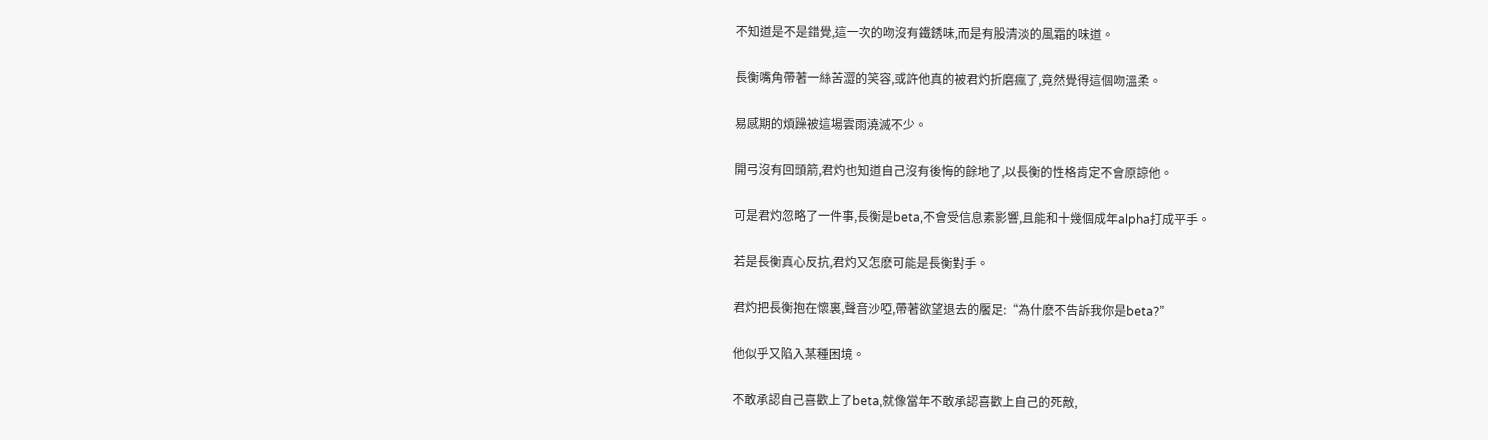不知道是不是錯覺,這一次的吻沒有鐵銹味,而是有股清淡的風霜的味道。

長衡嘴角帶著一絲苦澀的笑容,或許他真的被君灼折磨瘋了,竟然覺得這個吻溫柔。

易感期的煩躁被這場雲雨澆滅不少。

開弓沒有回頭箭,君灼也知道自己沒有後悔的餘地了,以長衡的性格肯定不會原諒他。

可是君灼忽略了一件事,長衡是beta,不會受信息素影響,且能和十幾個成年alpha打成平手。

若是長衡真心反抗,君灼又怎麽可能是長衡對手。

君灼把長衡抱在懷裏,聲音沙啞,帶著欲望退去的饜足:“為什麽不告訴我你是beta?”

他似乎又陷入某種困境。

不敢承認自己喜歡上了beta,就像當年不敢承認喜歡上自己的死敵,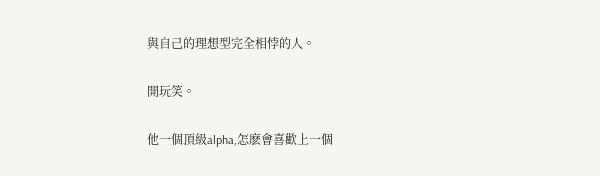與自己的理想型完全相悖的人。

開玩笑。

他一個頂級alpha,怎麽會喜歡上一個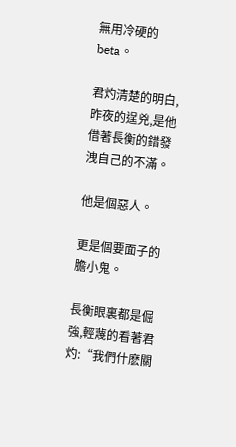無用冷硬的beta。

君灼清楚的明白,昨夜的逞兇,是他借著長衡的錯發洩自己的不滿。

他是個惡人。

更是個要面子的膽小鬼。

長衡眼裏都是倔強,輕蔑的看著君灼:“我們什麽關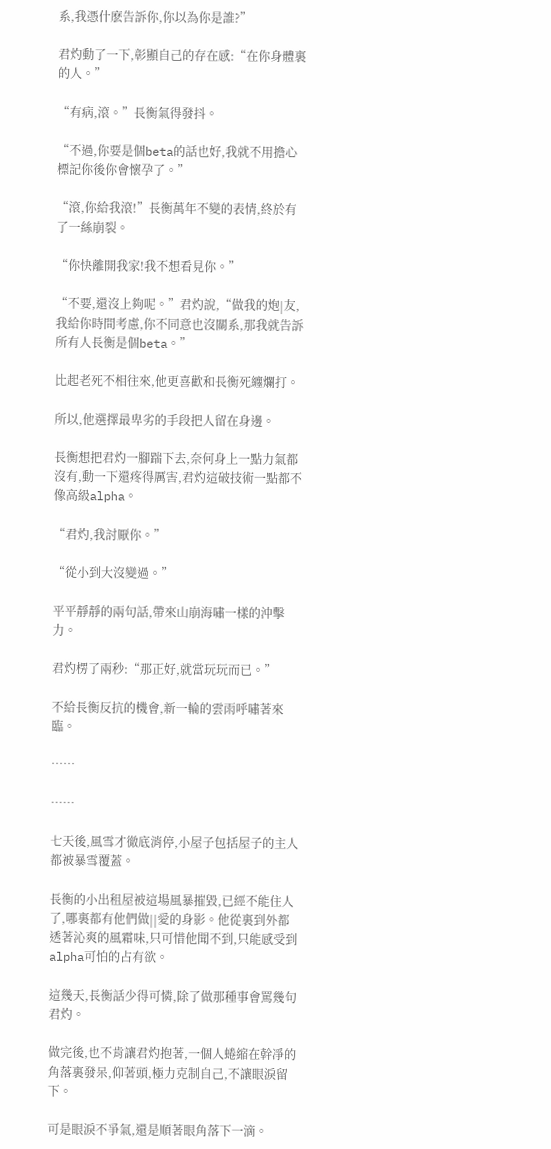系,我憑什麽告訴你,你以為你是誰?”

君灼動了一下,彰顯自己的存在感:“在你身體裏的人。”

“有病,滾。”長衡氣得發抖。

“不過,你要是個beta的話也好,我就不用擔心標記你後你會懷孕了。”

“滾,你給我滾!”長衡萬年不變的表情,終於有了一絲崩裂。

“你快離開我家!我不想看見你。”

“不要,還沒上夠呢。”君灼說,“做我的炮|友,我給你時間考慮,你不同意也沒關系,那我就告訴所有人長衡是個beta。”

比起老死不相往來,他更喜歡和長衡死纏爛打。

所以,他選擇最卑劣的手段把人留在身邊。

長衡想把君灼一腳踹下去,奈何身上一點力氣都沒有,動一下還疼得厲害,君灼這破技術一點都不像高級alpha。

“君灼,我討厭你。”

“從小到大沒變過。”

平平靜靜的兩句話,帶來山崩海嘯一樣的沖擊力。

君灼楞了兩秒:“那正好,就當玩玩而已。”

不給長衡反抗的機會,新一輪的雲雨呼嘯著來臨。

……

……

七天後,風雪才徹底消停,小屋子包括屋子的主人都被暴雪覆蓋。

長衡的小出租屋被這場風暴摧毀,已經不能住人了,哪裏都有他們做||愛的身影。他從裏到外都透著沁爽的風霜味,只可惜他聞不到,只能感受到alpha可怕的占有欲。

這幾天,長衡話少得可憐,除了做那種事會罵幾句君灼。

做完後,也不肯讓君灼抱著,一個人蜷縮在幹凈的角落裏發呆,仰著頭,極力克制自己,不讓眼淚留下。

可是眼淚不爭氣,還是順著眼角落下一滴。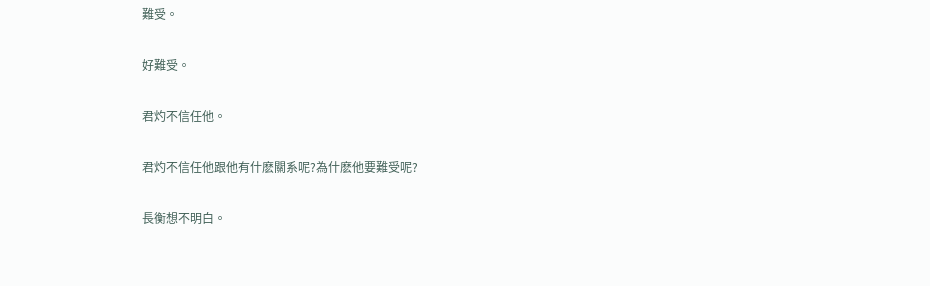難受。

好難受。

君灼不信任他。

君灼不信任他跟他有什麽關系呢?為什麽他要難受呢?

長衡想不明白。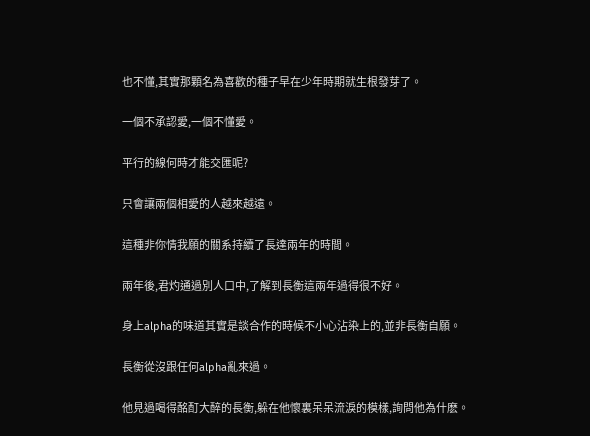也不懂,其實那顆名為喜歡的種子早在少年時期就生根發芽了。

一個不承認愛,一個不懂愛。

平行的線何時才能交匯呢?

只會讓兩個相愛的人越來越遠。

這種非你情我願的關系持續了長達兩年的時間。

兩年後,君灼通過別人口中,了解到長衡這兩年過得很不好。

身上alpha的味道其實是談合作的時候不小心沾染上的,並非長衡自願。

長衡從沒跟任何alpha亂來過。

他見過喝得酩酊大醉的長衡,躲在他懷裏呆呆流淚的模樣,詢問他為什麽。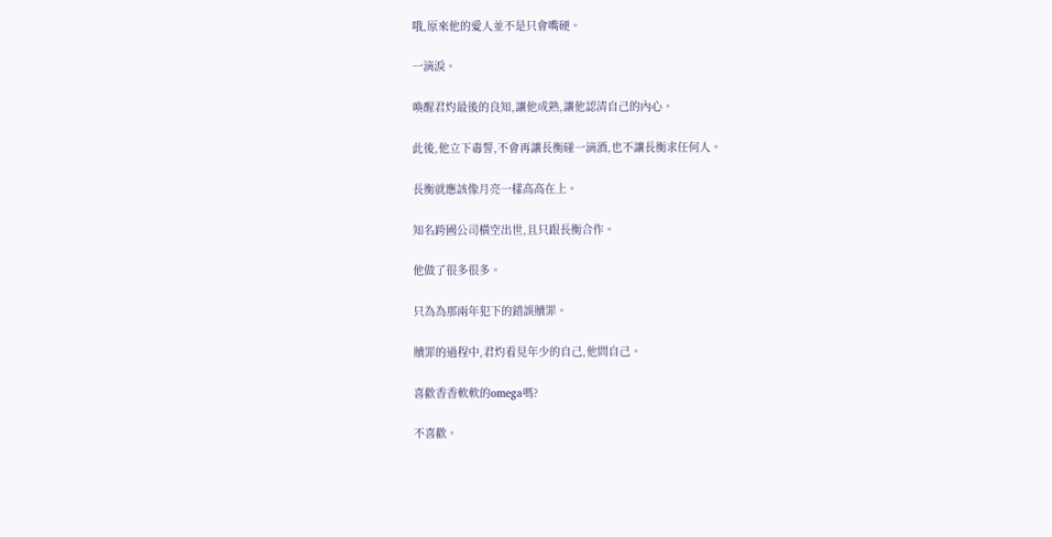哦,原來他的愛人並不是只會嘴硬。

一滴淚。

喚醒君灼最後的良知,讓他成熟,讓他認清自己的內心。

此後,他立下毒誓,不會再讓長衡碰一滴酒,也不讓長衡求任何人。

長衡就應該像月亮一樣高高在上。

知名跨國公司橫空出世,且只跟長衡合作。

他做了很多很多。

只為為那兩年犯下的錯誤贖罪。

贖罪的過程中,君灼看見年少的自己,他問自己。

喜歡香香軟軟的omega嗎?

不喜歡。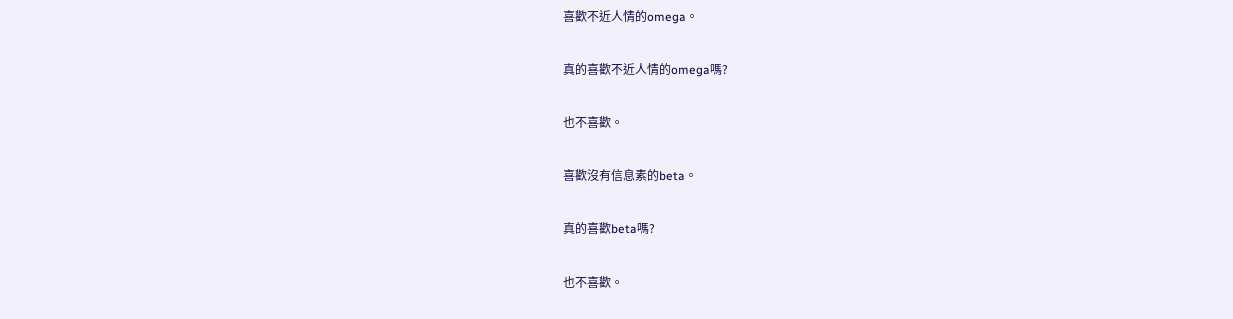喜歡不近人情的omega。

真的喜歡不近人情的omega嗎?

也不喜歡。

喜歡沒有信息素的beta。

真的喜歡beta嗎?

也不喜歡。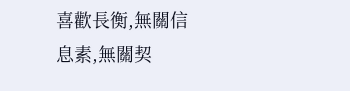喜歡長衡,無關信息素,無關契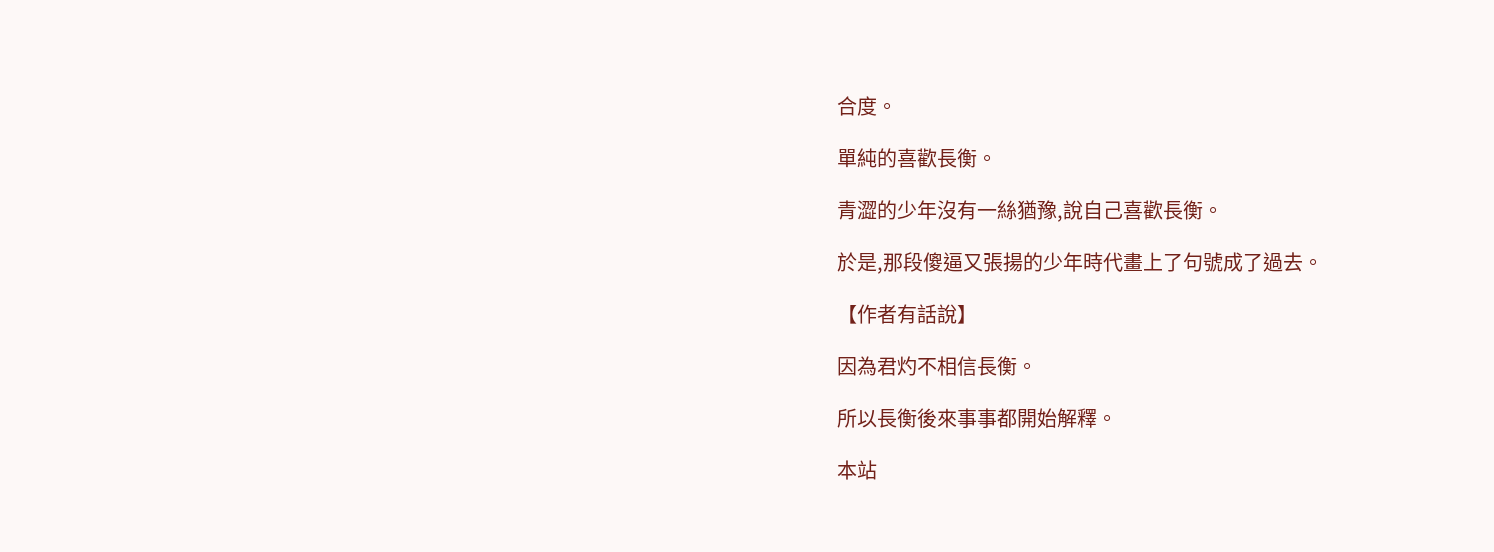合度。

單純的喜歡長衡。

青澀的少年沒有一絲猶豫,說自己喜歡長衡。

於是,那段傻逼又張揚的少年時代畫上了句號成了過去。

【作者有話說】

因為君灼不相信長衡。

所以長衡後來事事都開始解釋。

本站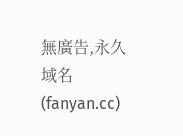無廣告,永久域名(fanyan.cc)